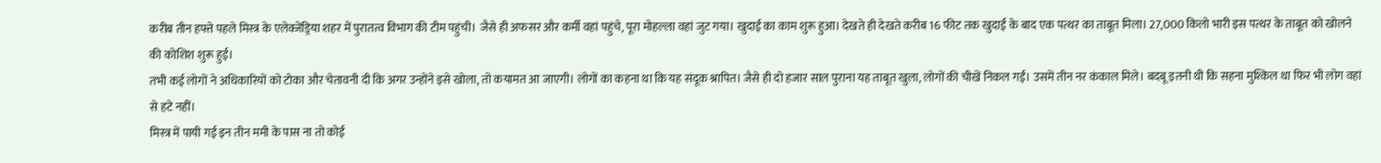करीब तीन हफ्ते पहले मिस्त्र के एलेक्जेंड्रिया शहर में पुरातत्व विभाग की टीम पहुंची। जैसे ही अफसर और कर्मी वहां पहुंचे, पूरा मोहल्ला वहां जुट गया। खुदाई का काम शुरू हुआ। देखते ही देखते करीब 16 फीट तक खुदाई के बाद एक पत्थर का ताबूत मिला। 27,000 किलो भारी इस पत्थर के ताबूत को खोलने की कोशिश शुरू हुई।
तभी कई लोगों ने अधिकारियों को टोका और चेतावनी दी कि अगर उन्होंने इसे खोला, तो कयामत आ जाएगी। लोगों का कहना था कि यह संदूक श्रापित। जैसे ही दो हजार साल पुराना यह ताबूत खुला, लोगों की चीखें निकल गईं। उसमें तीन नर कंकाल मिले। बदबू इतनी थी कि सहना मुश्किल था फिर भी लोग वहां से हटे नहीं।
मिस्त्र में पायी गई इन तीन ममी के पास ना तो कोई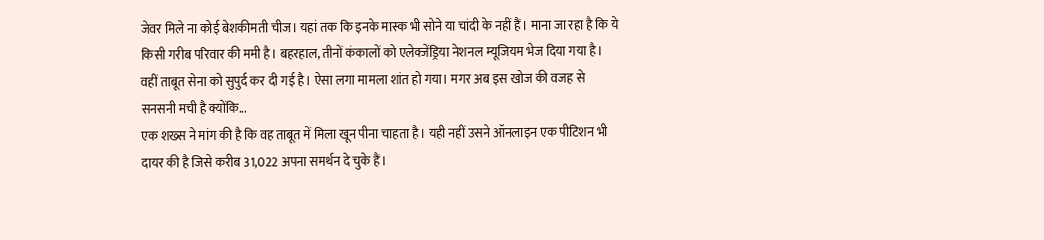जेवर मिले ना कोई बेशकीमती चीज। यहां तक कि इनके मास्क भी सोने या चांदी के नहीं हैं। माना जा रहा है कि ये किसी गरीब परिवार की ममी है। बहरहाल, तीनों कंकालों को एलेक्जेंड्रिया नेशनल म्यूजियम भेज दिया गया है। वहीं ताबूत सेना को सुपुर्द कर दी गई है। ऐसा लगा मामला शांत हो गया। मगर अब इस खोज की वजह से सनसनी मची है क्योंकि...
एक शख्स ने मांग की है कि वह ताबूत में मिला खून पीना चाहता है। यही नहीं उसने ऑनलाइन एक पीटिशन भी दायर की है जिसे करीब 31,022 अपना समर्थन दे चुके हैं।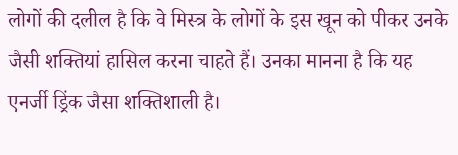लोगों की दलील है कि वे मिस्त्र के लोगों के इस खून को पीकर उनके जैसी शक्तियां हासिल करना चाहते हैं। उनका मानना है कि यह एनर्जी ड्रिंक जैसा शक्तिशाली है।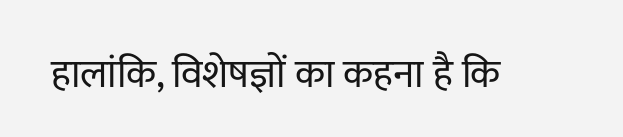हालांकि, विशेषज्ञों का कहना है कि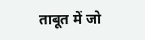ताबूत में जो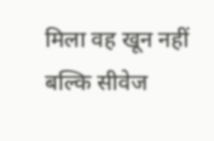मिला वह खून नहीं बल्कि सीवेज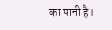का पानी है।